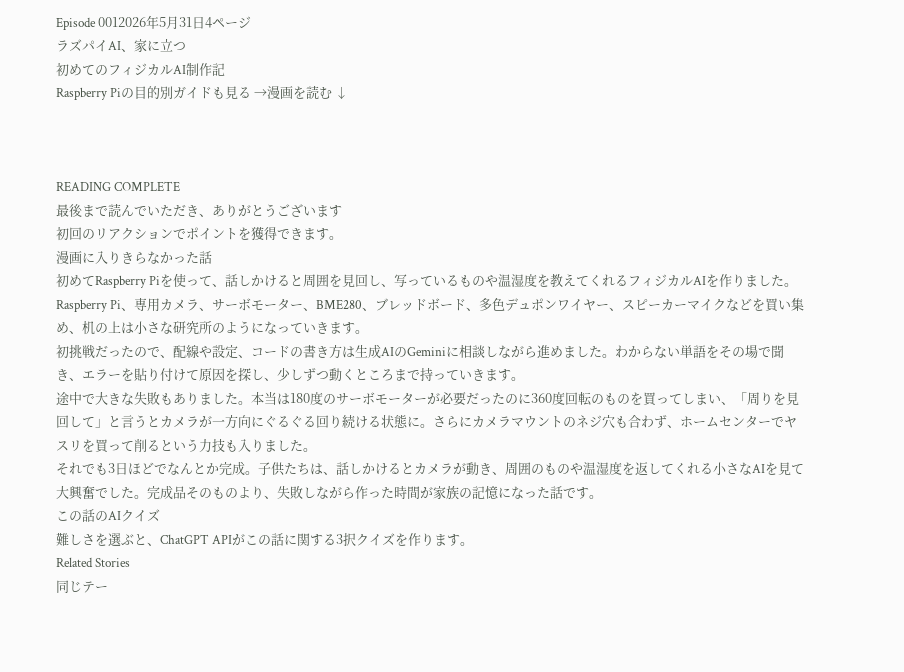Episode 0012026年5月31日4ページ
ラズパイAI、家に立つ
初めてのフィジカルAI制作記
Raspberry Piの目的別ガイドも見る →漫画を読む ↓



READING COMPLETE
最後まで読んでいただき、ありがとうございます
初回のリアクションでポイントを獲得できます。
漫画に入りきらなかった話
初めてRaspberry Piを使って、話しかけると周囲を見回し、写っているものや温湿度を教えてくれるフィジカルAIを作りました。Raspberry Pi、専用カメラ、サーボモーター、BME280、ブレッドボード、多色デュポンワイヤー、スピーカーマイクなどを買い集め、机の上は小さな研究所のようになっていきます。
初挑戦だったので、配線や設定、コードの書き方は生成AIのGeminiに相談しながら進めました。わからない単語をその場で聞き、エラーを貼り付けて原因を探し、少しずつ動くところまで持っていきます。
途中で大きな失敗もありました。本当は180度のサーボモーターが必要だったのに360度回転のものを買ってしまい、「周りを見回して」と言うとカメラが一方向にぐるぐる回り続ける状態に。さらにカメラマウントのネジ穴も合わず、ホームセンターでヤスリを買って削るという力技も入りました。
それでも3日ほどでなんとか完成。子供たちは、話しかけるとカメラが動き、周囲のものや温湿度を返してくれる小さなAIを見て大興奮でした。完成品そのものより、失敗しながら作った時間が家族の記憶になった話です。
この話のAIクイズ
難しさを選ぶと、ChatGPT APIがこの話に関する3択クイズを作ります。
Related Stories
同じテー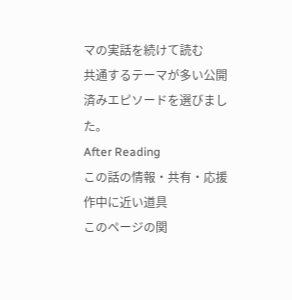マの実話を続けて読む
共通するテーマが多い公開済みエピソードを選びました。
After Reading
この話の情報・共有・応援
作中に近い道具
このページの関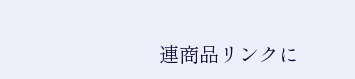連商品リンクに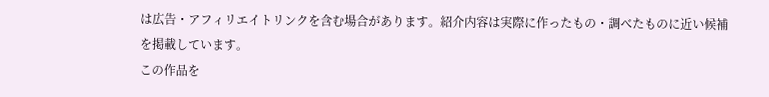は広告・アフィリエイトリンクを含む場合があります。紹介内容は実際に作ったもの・調べたものに近い候補を掲載しています。
この作品を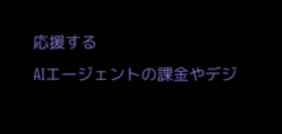応援する
AIエージェントの課金やデジ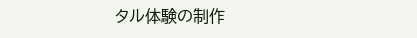タル体験の制作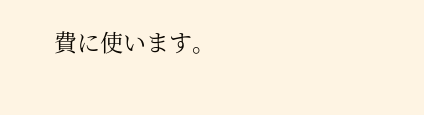費に使います。